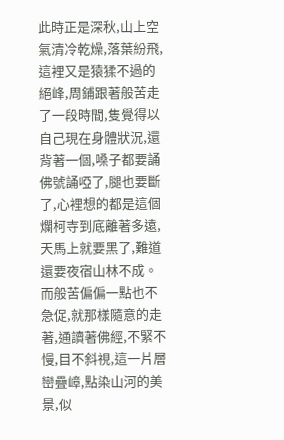此時正是深秋,山上空氣清冷乾燥,落葉紛飛,這裡又是猿猱不過的絕峰,周鋪跟著般苦走了一段時間,隻覺得以自己現在身體狀況,還背著一個,嗓子都要誦佛號誦啞了,腿也要斷了,心裡想的都是這個爛柯寺到底離著多遠,天馬上就要黑了,難道還要夜宿山林不成。
而般苦偏偏一點也不急促,就那樣隨意的走著,通讀著佛經,不緊不慢,目不斜視,這一片層巒疊嶂,點染山河的美景,似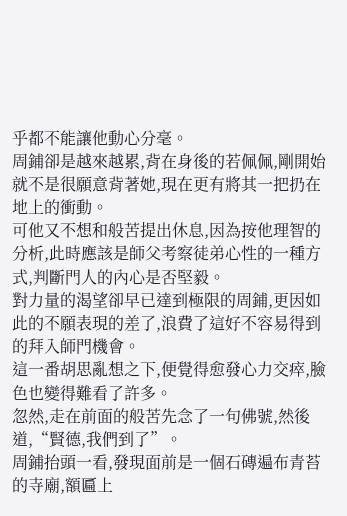乎都不能讓他動心分毫。
周鋪卻是越來越累,背在身後的若佩佩,剛開始就不是很願意背著她,現在更有將其一把扔在地上的衝動。
可他又不想和般苦提出休息,因為按他理智的分析,此時應該是師父考察徒弟心性的一種方式,判斷門人的內心是否堅毅。
對力量的渴望卻早已達到極限的周鋪,更因如此的不願表現的差了,浪費了這好不容易得到的拜入師門機會。
這一番胡思亂想之下,便覺得愈發心力交瘁,臉色也變得難看了許多。
忽然,走在前面的般苦先念了一句佛號,然後道,“賢德,我們到了”。
周鋪抬頭一看,發現面前是一個石磚遍布青苔的寺廟,額匾上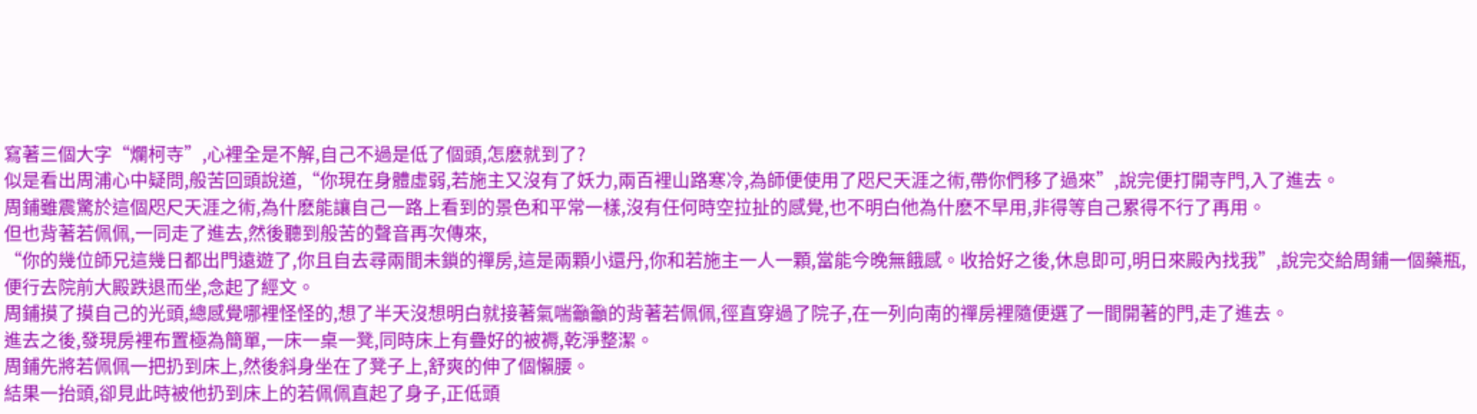寫著三個大字“爛柯寺”,心裡全是不解,自己不過是低了個頭,怎麽就到了?
似是看出周浦心中疑問,般苦回頭說道,“你現在身體虛弱,若施主又沒有了妖力,兩百裡山路寒冷,為師便使用了咫尺天涯之術,帶你們移了過來”,說完便打開寺門,入了進去。
周鋪雖震驚於這個咫尺天涯之術,為什麽能讓自己一路上看到的景色和平常一樣,沒有任何時空拉扯的感覺,也不明白他為什麽不早用,非得等自己累得不行了再用。
但也背著若佩佩,一同走了進去,然後聽到般苦的聲音再次傳來,
“你的幾位師兄這幾日都出門遠遊了,你且自去尋兩間未鎖的禪房,這是兩顆小還丹,你和若施主一人一顆,當能今晚無餓感。收拾好之後,休息即可,明日來殿內找我”,說完交給周鋪一個藥瓶,便行去院前大殿跌退而坐,念起了經文。
周鋪摸了摸自己的光頭,總感覺哪裡怪怪的,想了半天沒想明白就接著氣喘籲籲的背著若佩佩,徑直穿過了院子,在一列向南的禪房裡隨便選了一間開著的門,走了進去。
進去之後,發現房裡布置極為簡單,一床一桌一凳,同時床上有疊好的被褥,乾淨整潔。
周鋪先將若佩佩一把扔到床上,然後斜身坐在了凳子上,舒爽的伸了個懶腰。
結果一抬頭,卻見此時被他扔到床上的若佩佩直起了身子,正低頭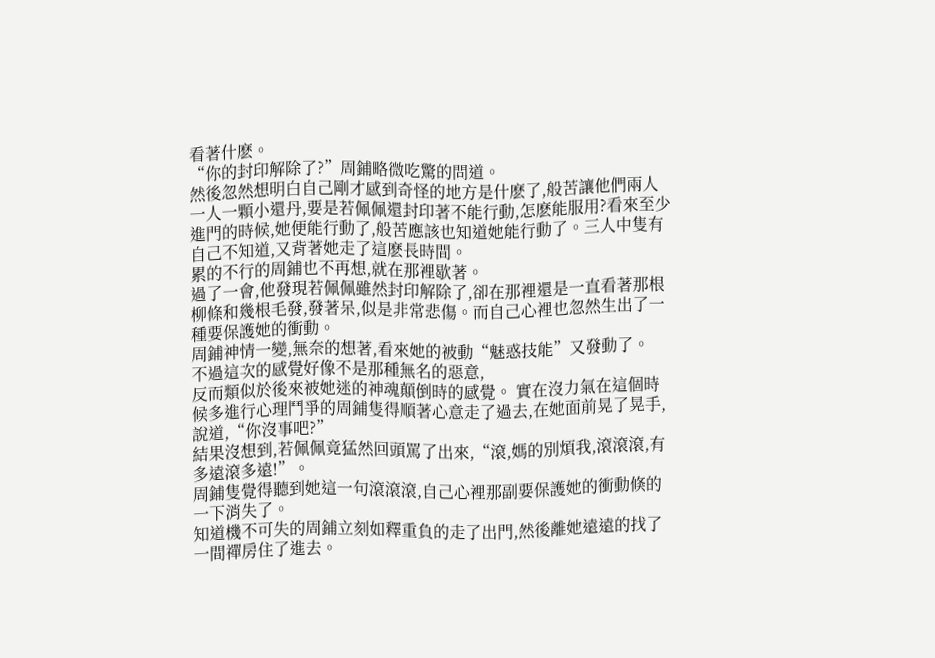看著什麽。
“你的封印解除了?”周鋪略微吃驚的問道。
然後忽然想明白自己剛才感到奇怪的地方是什麽了,般苦讓他們兩人一人一顆小還丹,要是若佩佩還封印著不能行動,怎麽能服用?看來至少進門的時候,她便能行動了,般苦應該也知道她能行動了。三人中隻有自己不知道,又背著她走了這麽長時間。
累的不行的周鋪也不再想,就在那裡歇著。
過了一會,他發現若佩佩雖然封印解除了,卻在那裡還是一直看著那根柳條和幾根毛發,發著呆,似是非常悲傷。而自己心裡也忽然生出了一種要保護她的衝動。
周鋪神情一變,無奈的想著,看來她的被動“魅惑技能”又發動了。
不過這次的感覺好像不是那種無名的惡意,
反而類似於後來被她迷的神魂顛倒時的感覺。 實在沒力氣在這個時候多進行心理鬥爭的周鋪隻得順著心意走了過去,在她面前晃了晃手,說道,“你沒事吧?”
結果沒想到,若佩佩竟猛然回頭罵了出來,“滾,媽的別煩我,滾滾滾,有多遠滾多遠!”。
周鋪隻覺得聽到她這一句滾滾滾,自己心裡那副要保護她的衝動倏的一下消失了。
知道機不可失的周鋪立刻如釋重負的走了出門,然後離她遠遠的找了一間禪房住了進去。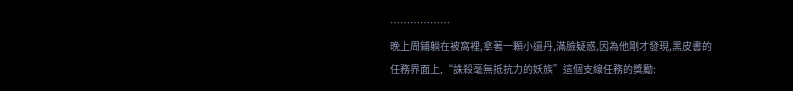………………
晚上周鋪躺在被窩裡,拿著一顆小還丹,滿臉疑惑,因為他剛才發現,黑皮書的任務界面上,“誅殺毫無抵抗力的妖族”這個支線任務的獎勵: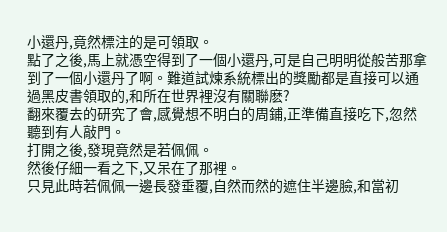小還丹,竟然標注的是可領取。
點了之後,馬上就憑空得到了一個小還丹,可是自己明明從般苦那拿到了一個小還丹了啊。難道試煉系統標出的獎勵都是直接可以通過黑皮書領取的,和所在世界裡沒有關聯麽?
翻來覆去的研究了會,感覺想不明白的周鋪,正準備直接吃下,忽然聽到有人敲門。
打開之後,發現竟然是若佩佩。
然後仔細一看之下,又呆在了那裡。
只見此時若佩佩一邊長發垂覆,自然而然的遮住半邊臉,和當初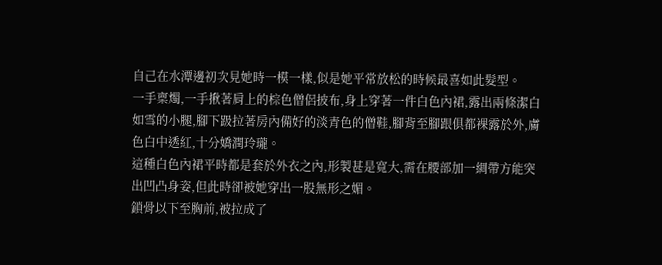自己在水潭邊初次見她時一模一樣,似是她平常放松的時候最喜如此髮型。
一手稟燭,一手揪著肩上的棕色僧侶披布,身上穿著一件白色內裙,露出兩條潔白如雪的小腿,腳下趿拉著房內備好的淡青色的僧鞋,腳背至腳跟俱都裸露於外,膚色白中透紅,十分嬌潤玲瓏。
這種白色內裙平時都是套於外衣之內,形製甚是寬大,需在腰部加一綢帶方能突出凹凸身姿,但此時卻被她穿出一股無形之媚。
鎖骨以下至胸前,被拉成了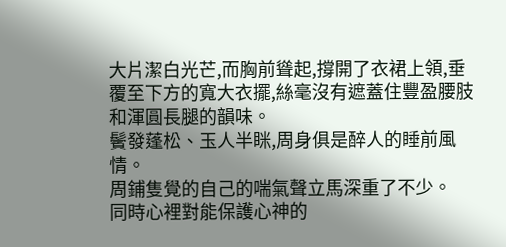大片潔白光芒,而胸前聳起,撐開了衣裙上領,垂覆至下方的寬大衣擺,絲毫沒有遮蓋住豐盈腰肢和渾圓長腿的韻味。
鬢發蓬松、玉人半眯,周身俱是醉人的睡前風情。
周鋪隻覺的自己的喘氣聲立馬深重了不少。
同時心裡對能保護心神的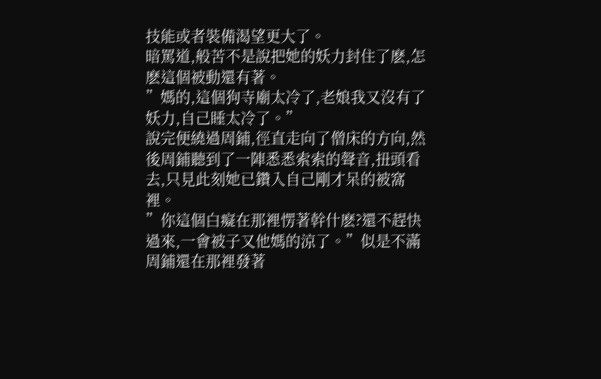技能或者裝備渴望更大了。
暗罵道,般苦不是說把她的妖力封住了麽,怎麽這個被動還有著。
”媽的,這個狗寺廟太冷了,老娘我又沒有了妖力,自己睡太冷了。”
說完便繞過周鋪,徑直走向了僧床的方向,然後周鋪聽到了一陣悉悉索索的聲音,扭頭看去,只見此刻她已鑽入自己剛才呆的被窩裡。
”你這個白癡在那裡愣著幹什麽?還不趕快過來,一會被子又他媽的涼了。”似是不滿周鋪還在那裡發著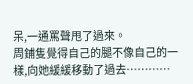呆,一通罵聲甩了過來。
周鋪隻覺得自己的腿不像自己的一樣,向她緩緩移動了過去…………